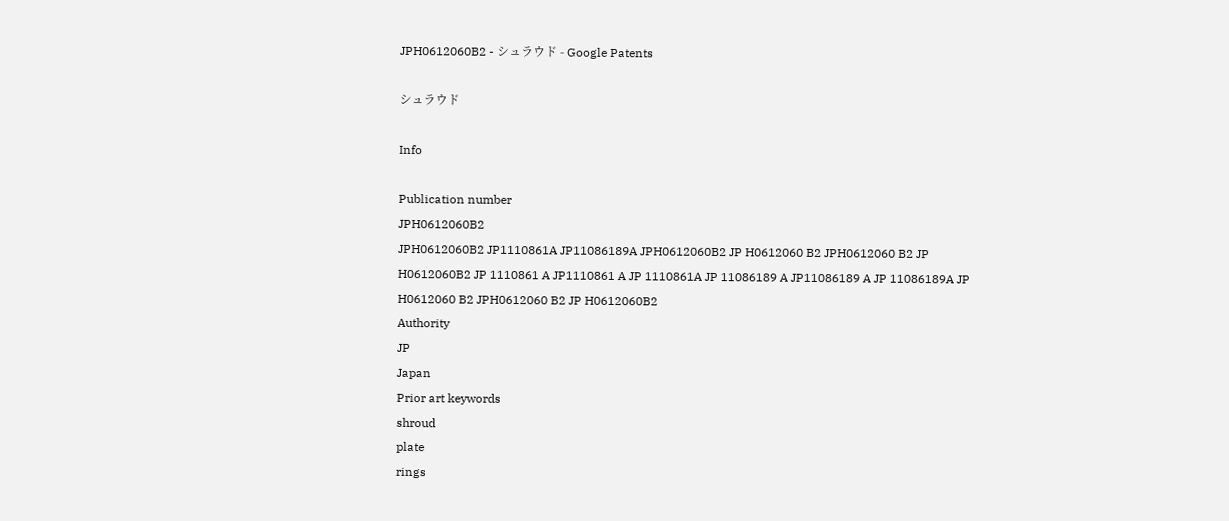JPH0612060B2 - シュラウド - Google Patents

シュラウド

Info

Publication number
JPH0612060B2
JPH0612060B2 JP1110861A JP11086189A JPH0612060B2 JP H0612060 B2 JPH0612060 B2 JP H0612060B2 JP 1110861 A JP1110861 A JP 1110861A JP 11086189 A JP11086189 A JP 11086189A JP H0612060 B2 JPH0612060 B2 JP H0612060B2
Authority
JP
Japan
Prior art keywords
shroud
plate
rings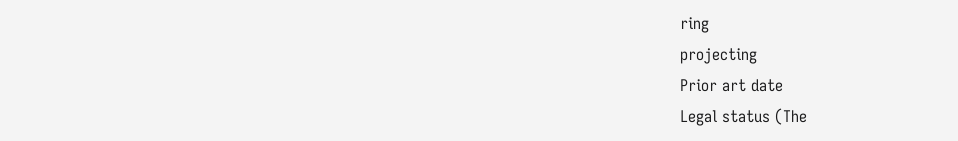ring
projecting
Prior art date
Legal status (The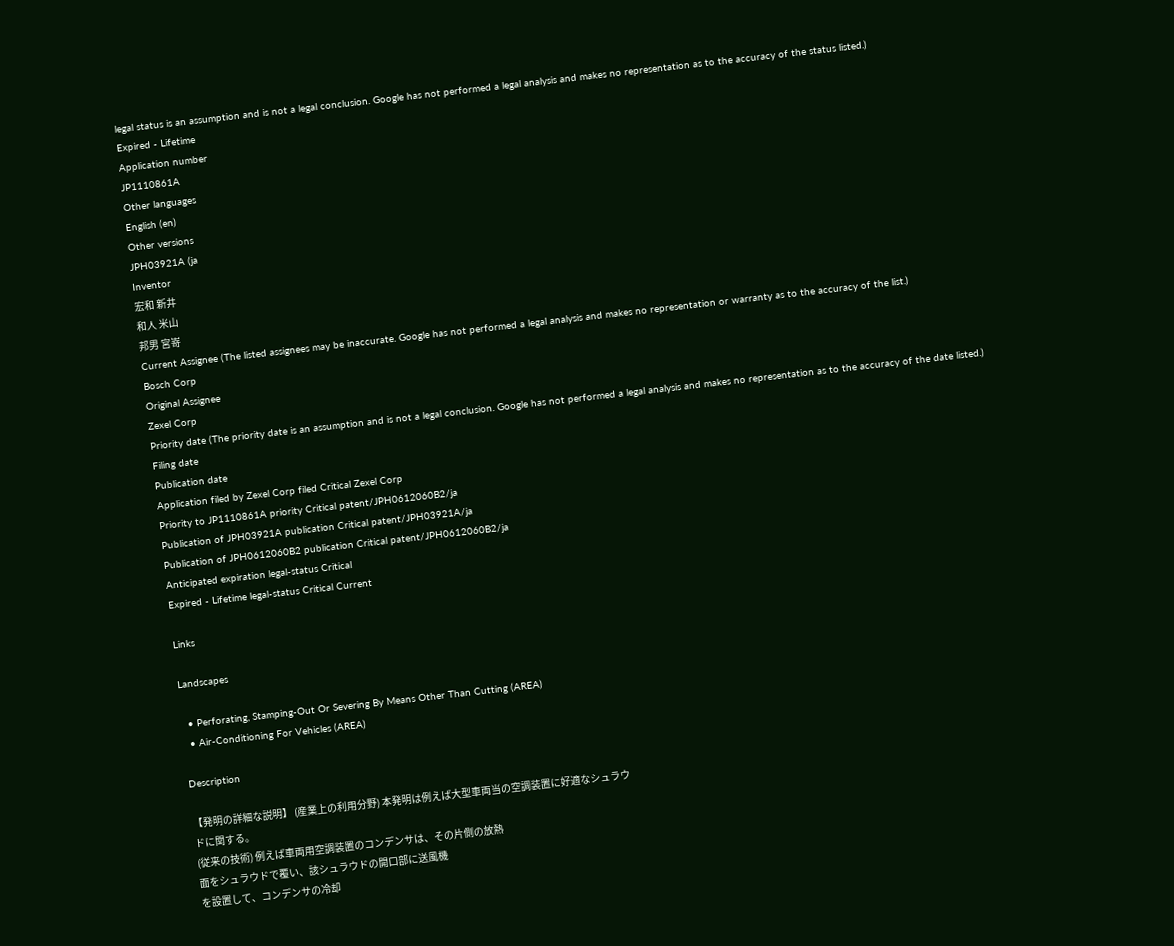legal status is an assumption and is not a legal conclusion. Google has not performed a legal analysis and makes no representation as to the accuracy of the status listed.)
Expired - Lifetime
Application number
JP1110861A
Other languages
English (en)
Other versions
JPH03921A (ja
Inventor
宏和 新井
和人 米山
邦男 宮嵜
Current Assignee (The listed assignees may be inaccurate. Google has not performed a legal analysis and makes no representation or warranty as to the accuracy of the list.)
Bosch Corp
Original Assignee
Zexel Corp
Priority date (The priority date is an assumption and is not a legal conclusion. Google has not performed a legal analysis and makes no representation as to the accuracy of the date listed.)
Filing date
Publication date
Application filed by Zexel Corp filed Critical Zexel Corp
Priority to JP1110861A priority Critical patent/JPH0612060B2/ja
Publication of JPH03921A publication Critical patent/JPH03921A/ja
Publication of JPH0612060B2 publication Critical patent/JPH0612060B2/ja
Anticipated expiration legal-status Critical
Expired - Lifetime legal-status Critical Current

Links

Landscapes

  • Perforating, Stamping-Out Or Severing By Means Other Than Cutting (AREA)
  • Air-Conditioning For Vehicles (AREA)

Description

【発明の詳細な説明】 (産業上の利用分野) 本発明は例えば大型車両当の空調装置に好適なシュラウ
ドに関する。
(従来の技術) 例えば車両用空調装置のコンデンサは、その片側の放熱
面をシュラウドで覆い、該シュラウドの開口部に送風機
を設置して、コンデンサの冷却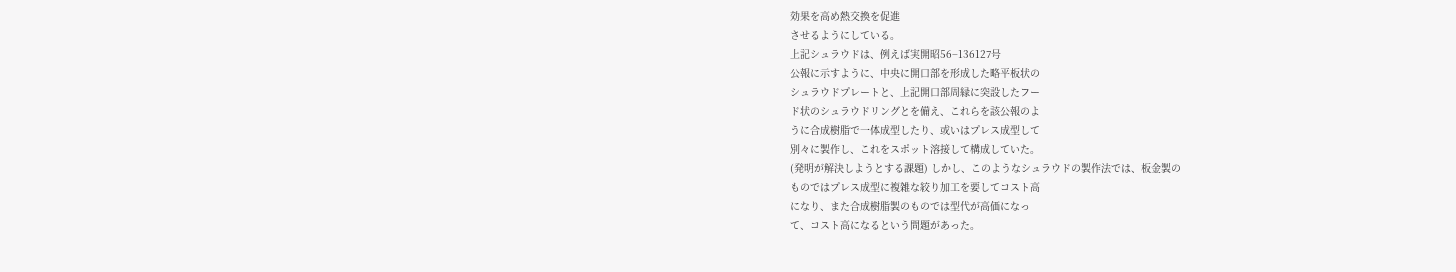効果を高め熱交換を促進
させるようにしている。
上記シュラウドは、例えば実開昭56−136127号
公報に示すように、中央に開口部を形成した略平板状の
シュラウドプレートと、上記開口部周縁に突設したフー
ド状のシュラウドリングとを備え、これらを該公報のよ
うに合成樹脂で一体成型したり、或いはプレス成型して
別々に製作し、これをスポット溶接して構成していた。
(発明が解決しようとする課題) しかし、このようなシュラウドの製作法では、板金製の
ものではプレス成型に複雑な絞り加工を要してコスト高
になり、また合成樹脂製のものでは型代が高価になっ
て、コスト高になるという問題があった。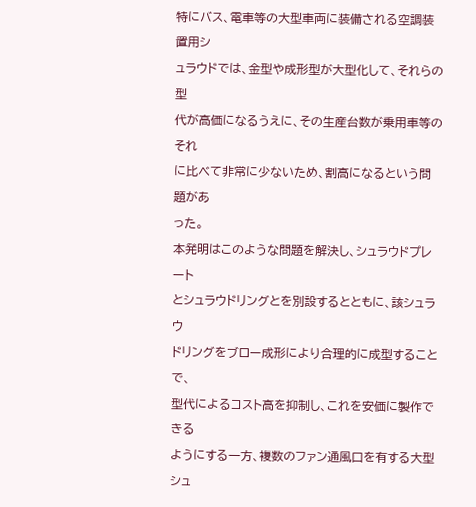特にバス、電車等の大型車両に装備される空調装置用シ
ュラウドでは、金型や成形型が大型化して、それらの型
代が高価になるうえに、その生産台数が乗用車等のそれ
に比べて非常に少ないため、割高になるという問題があ
った。
本発明はこのような問題を解決し、シュラウドプレート
とシュラウドリングとを別設するとともに、該シュラウ
ドリングをブロー成形により合理的に成型することで、
型代によるコスト高を抑制し、これを安価に製作できる
ようにする一方、複数のファン通風口を有する大型シュ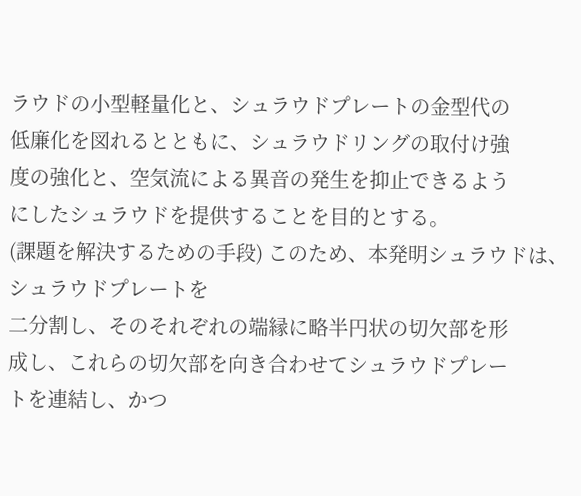ラウドの小型軽量化と、シュラウドプレートの金型代の
低廉化を図れるとともに、シュラウドリングの取付け強
度の強化と、空気流による異音の発生を抑止できるよう
にしたシュラウドを提供することを目的とする。
(課題を解決するための手段) このため、本発明シュラウドは、シュラウドプレートを
二分割し、そのそれぞれの端縁に略半円状の切欠部を形
成し、これらの切欠部を向き合わせてシュラウドプレー
トを連結し、かつ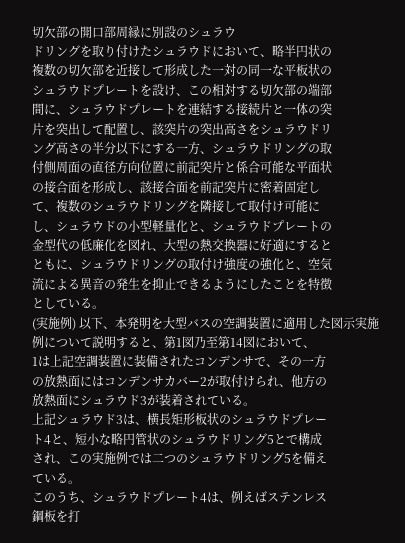切欠部の開口部周縁に別設のシュラウ
ドリングを取り付けたシュラウドにおいて、略半円状の
複数の切欠部を近接して形成した一対の同一な平板状の
シュラウドプレートを設け、この相対する切欠部の端部
間に、シュラウドプレートを連結する接続片と一体の突
片を突出して配置し、該突片の突出高さをシュラウドリ
ング高さの半分以下にする一方、シュラウドリングの取
付側周面の直径方向位置に前記突片と係合可能な平面状
の接合面を形成し、該接合面を前記突片に密着固定し
て、複数のシュラウドリングを隣接して取付け可能に
し、シュラウドの小型軽量化と、シュラウドプレートの
金型代の低廉化を図れ、大型の熱交換器に好適にすると
ともに、シュラウドリングの取付け強度の強化と、空気
流による異音の発生を抑止できるようにしたことを特徴
としている。
(実施例) 以下、本発明を大型バスの空調装置に適用した図示実施
例について説明すると、第1図乃至第14図において、
1は上記空調装置に装備されたコンデンサで、その一方
の放熱面にはコンデンサカバー2が取付けられ、他方の
放熱面にシュラウド3が装着されている。
上記シュラウド3は、横長矩形板状のシュラウドプレー
ト4と、短小な略円管状のシュラウドリング5とで構成
され、この実施例では二つのシュラウドリング5を備え
ている。
このうち、シュラウドプレート4は、例えばステンレス
鋼板を打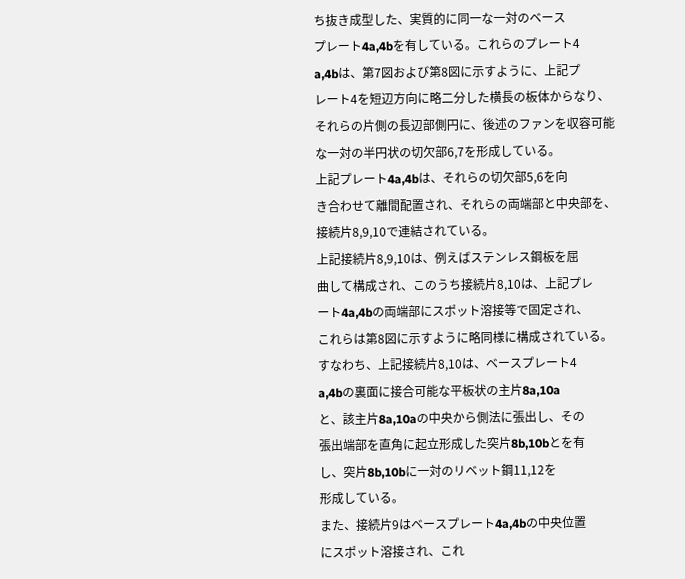ち抜き成型した、実質的に同一な一対のベース
プレート4a,4bを有している。これらのプレート4
a,4bは、第7図および第8図に示すように、上記プ
レート4を短辺方向に略二分した横長の板体からなり、
それらの片側の長辺部側円に、後述のファンを収容可能
な一対の半円状の切欠部6,7を形成している。
上記プレート4a,4bは、それらの切欠部5,6を向
き合わせて離間配置され、それらの両端部と中央部を、
接続片8,9,10で連結されている。
上記接続片8,9,10は、例えばステンレス鋼板を屈
曲して構成され、このうち接続片8,10は、上記プレ
ート4a,4bの両端部にスポット溶接等で固定され、
これらは第8図に示すように略同様に構成されている。
すなわち、上記接続片8,10は、ベースプレート4
a,4bの裏面に接合可能な平板状の主片8a,10a
と、該主片8a,10aの中央から側法に張出し、その
張出端部を直角に起立形成した突片8b,10bとを有
し、突片8b,10bに一対のリベット鋼11,12を
形成している。
また、接続片9はベースプレート4a,4bの中央位置
にスポット溶接され、これ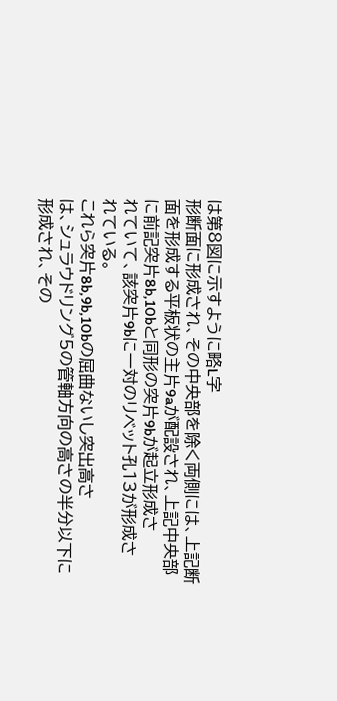は第8図に示すように略L字
形断面に形成され、その中央部を除く両側には、上記断
面を形成する平板状の主片9aが配設され、上記中央部
に前記突片8b,10bと同形の突片9bが起立形成さ
れていて、該突片9bに一対のリベット孔13が形成さ
れている。
これら突片8b,9b,10bの屈曲ないし突出高さ
は、シュラウドリング5の管軸方向の高さの半分以下に
形成され、その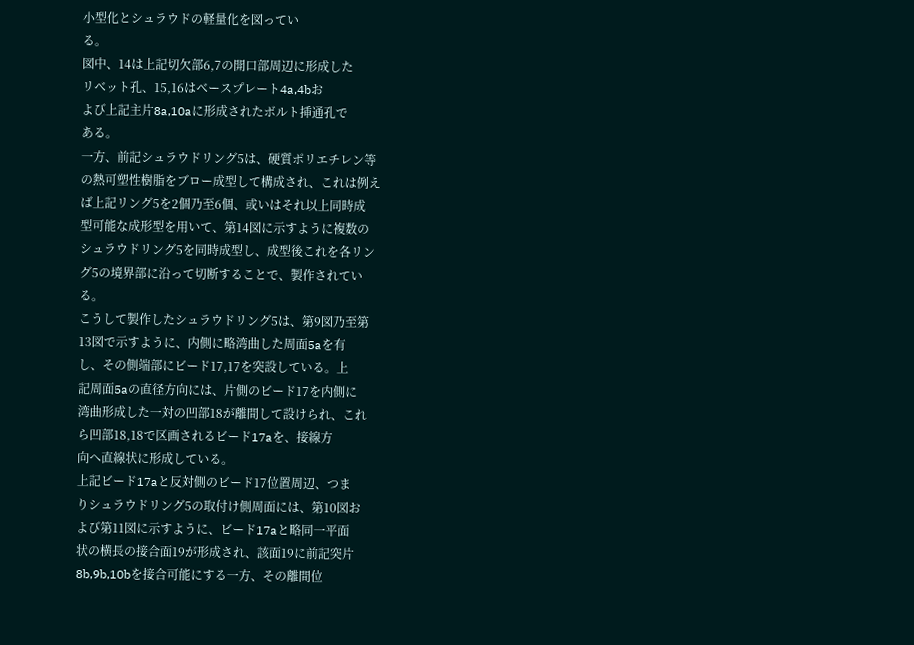小型化とシュラウドの軽量化を図ってい
る。
図中、14は上記切欠部6,7の開口部周辺に形成した
リベット孔、15,16はベースプレート4a,4bお
よび上記主片8a,10aに形成されたボルト挿通孔で
ある。
一方、前記シュラウドリング5は、硬質ポリエチレン等
の熱可塑性樹脂をブロー成型して構成され、これは例え
ば上記リング5を2個乃至6個、或いはそれ以上同時成
型可能な成形型を用いて、第14図に示すように複数の
シュラウドリング5を同時成型し、成型後これを各リン
グ5の境界部に沿って切断することで、製作されてい
る。
こうして製作したシュラウドリング5は、第9図乃至第
13図で示すように、内側に略湾曲した周面5aを有
し、その側端部にビード17,17を突設している。上
記周面5aの直径方向には、片側のビード17を内側に
湾曲形成した一対の凹部18が離間して設けられ、これ
ら凹部18,18で区画されるビード17aを、接線方
向へ直線状に形成している。
上記ビード17aと反対側のビード17位置周辺、つま
りシュラウドリング5の取付け側周面には、第10図お
よび第11図に示すように、ビード17aと略同一平面
状の横長の接合面19が形成され、該面19に前記突片
8b,9b,10bを接合可能にする一方、その離間位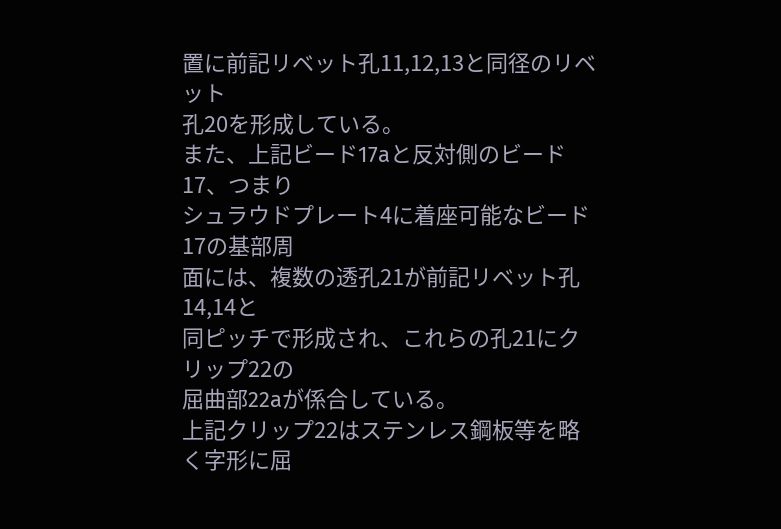置に前記リベット孔11,12,13と同径のリベット
孔20を形成している。
また、上記ビード17aと反対側のビード17、つまり
シュラウドプレート4に着座可能なビード17の基部周
面には、複数の透孔21が前記リベット孔14,14と
同ピッチで形成され、これらの孔21にクリップ22の
屈曲部22aが係合している。
上記クリップ22はステンレス鋼板等を略く字形に屈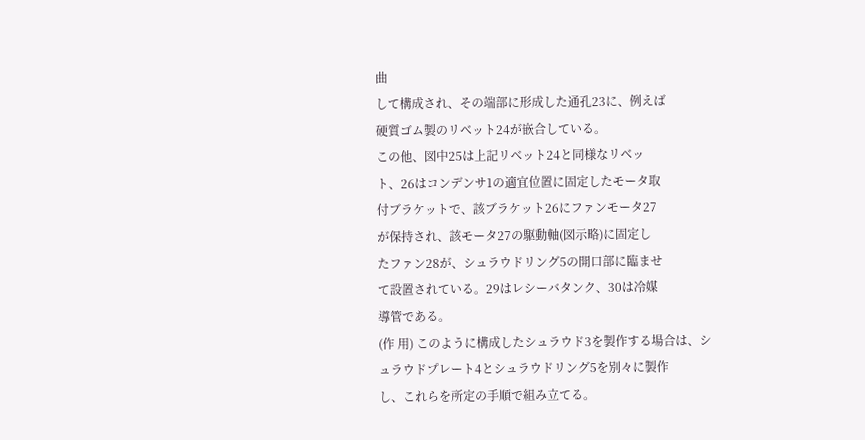曲
して構成され、その端部に形成した通孔23に、例えば
硬質ゴム製のリベット24が嵌合している。
この他、図中25は上記リベット24と同様なリベッ
ト、26はコンデンサ1の適宜位置に固定したモータ取
付ブラケットで、該ブラケット26にファンモータ27
が保持され、該モータ27の駆動軸(図示略)に固定し
たファン28が、シュラウドリング5の開口部に臨ませ
て設置されている。29はレシーバタンク、30は冷媒
導管である。
(作 用) このように構成したシュラウド3を製作する場合は、シ
ュラウドプレート4とシュラウドリング5を別々に製作
し、これらを所定の手順で組み立てる。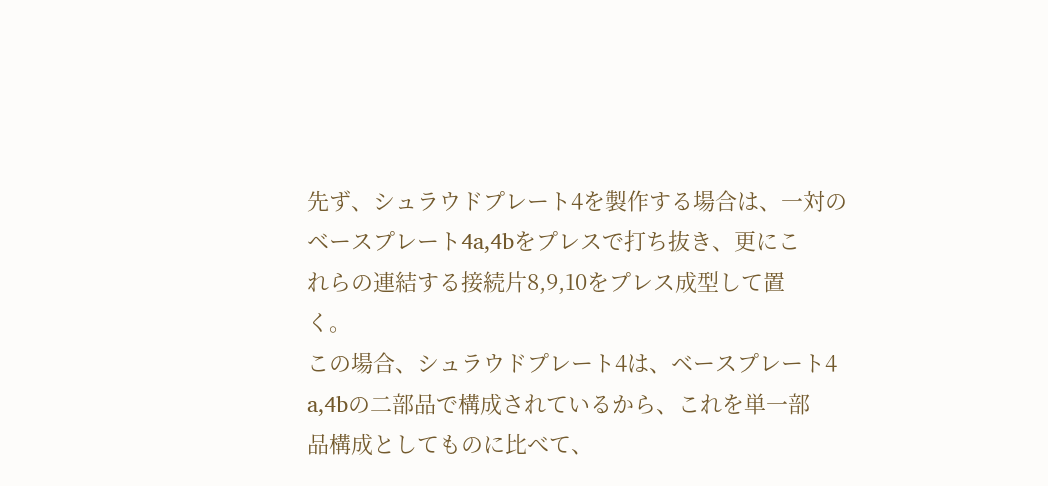先ず、シュラウドプレート4を製作する場合は、一対の
ベースプレート4a,4bをプレスで打ち抜き、更にこ
れらの連結する接続片8,9,10をプレス成型して置
く。
この場合、シュラウドプレート4は、ベースプレート4
a,4bの二部品で構成されているから、これを単一部
品構成としてものに比べて、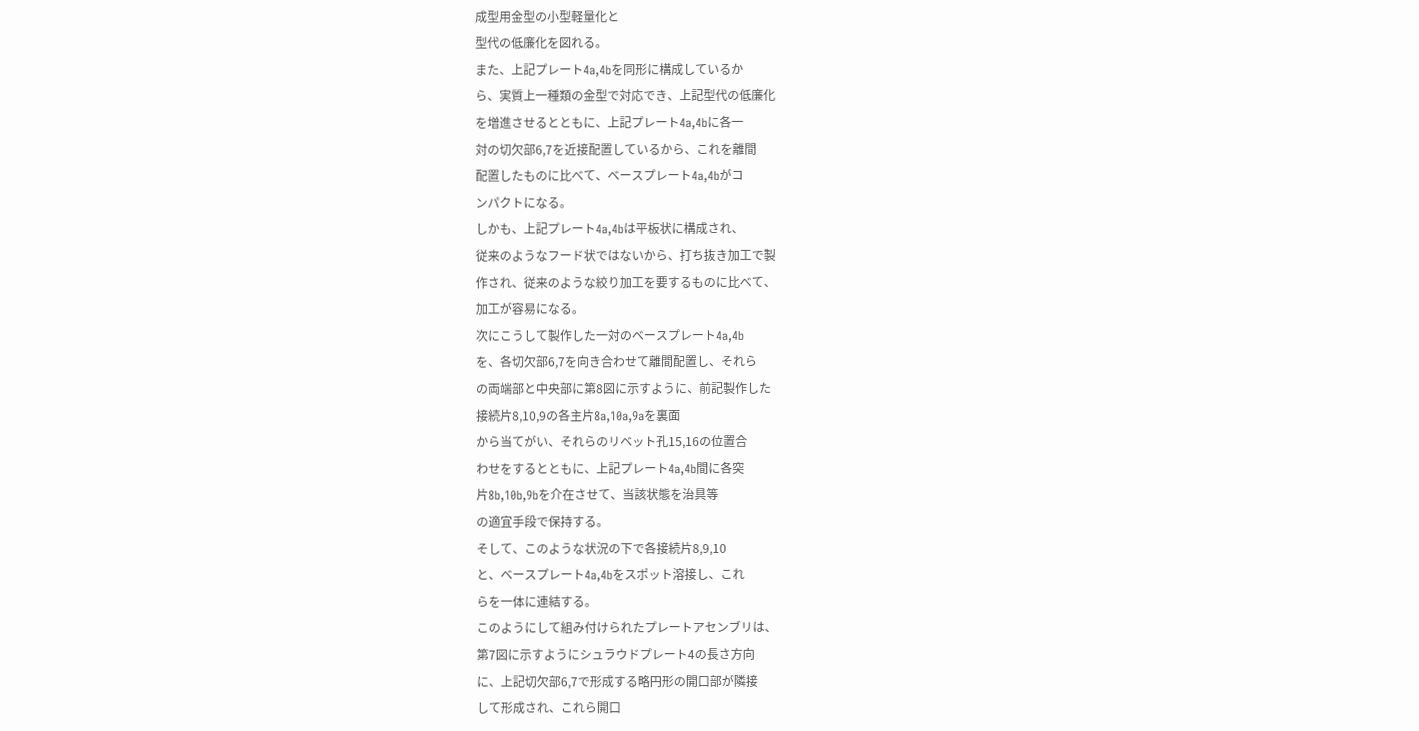成型用金型の小型軽量化と
型代の低廉化を図れる。
また、上記プレート4a,4bを同形に構成しているか
ら、実質上一種類の金型で対応でき、上記型代の低廉化
を増進させるとともに、上記プレート4a,4bに各一
対の切欠部6,7を近接配置しているから、これを離間
配置したものに比べて、ベースプレート4a,4bがコ
ンパクトになる。
しかも、上記プレート4a,4bは平板状に構成され、
従来のようなフード状ではないから、打ち抜き加工で製
作され、従来のような絞り加工を要するものに比べて、
加工が容易になる。
次にこうして製作した一対のベースプレート4a,4b
を、各切欠部6,7を向き合わせて離間配置し、それら
の両端部と中央部に第8図に示すように、前記製作した
接続片8,10,9の各主片8a,10a,9aを裏面
から当てがい、それらのリベット孔15,16の位置合
わせをするとともに、上記プレート4a,4b間に各突
片8b,10b,9bを介在させて、当該状態を治具等
の適宜手段で保持する。
そして、このような状況の下で各接続片8,9,10
と、ベースプレート4a,4bをスポット溶接し、これ
らを一体に連結する。
このようにして組み付けられたプレートアセンブリは、
第7図に示すようにシュラウドプレート4の長さ方向
に、上記切欠部6,7で形成する略円形の開口部が隣接
して形成され、これら開口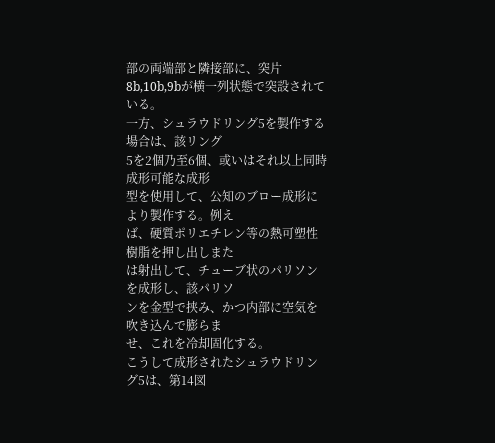部の両端部と隣接部に、突片
8b,10b,9bが横一列状態で突設されている。
一方、シュラウドリング5を製作する場合は、該リング
5を2個乃至6個、或いはそれ以上同時成形可能な成形
型を使用して、公知のブロー成形により製作する。例え
ば、硬質ポリエチレン等の熱可塑性樹脂を押し出しまた
は射出して、チューブ状のパリソンを成形し、該パリソ
ンを金型で挟み、かつ内部に空気を吹き込んで膨らま
せ、これを冷却固化する。
こうして成形されたシュラウドリング5は、第14図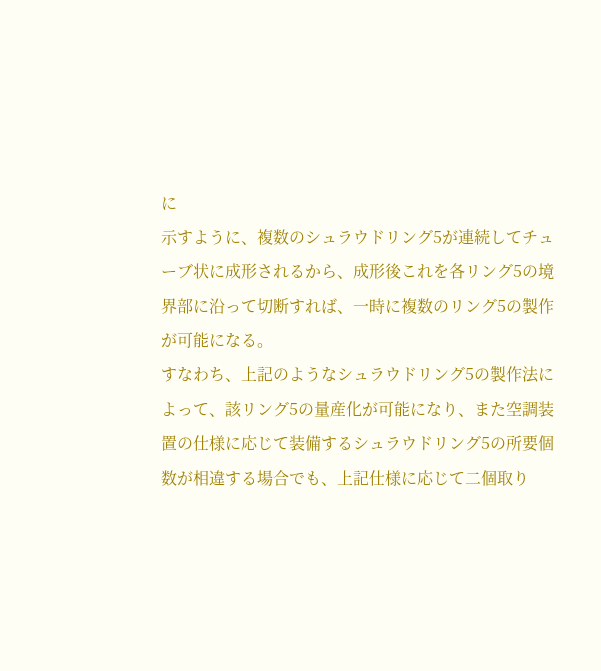に
示すように、複数のシュラウドリング5が連続してチュ
ーブ状に成形されるから、成形後これを各リング5の境
界部に沿って切断すれば、一時に複数のリング5の製作
が可能になる。
すなわち、上記のようなシュラウドリング5の製作法に
よって、該リング5の量産化が可能になり、また空調装
置の仕様に応じて装備するシュラウドリング5の所要個
数が相違する場合でも、上記仕様に応じて二個取り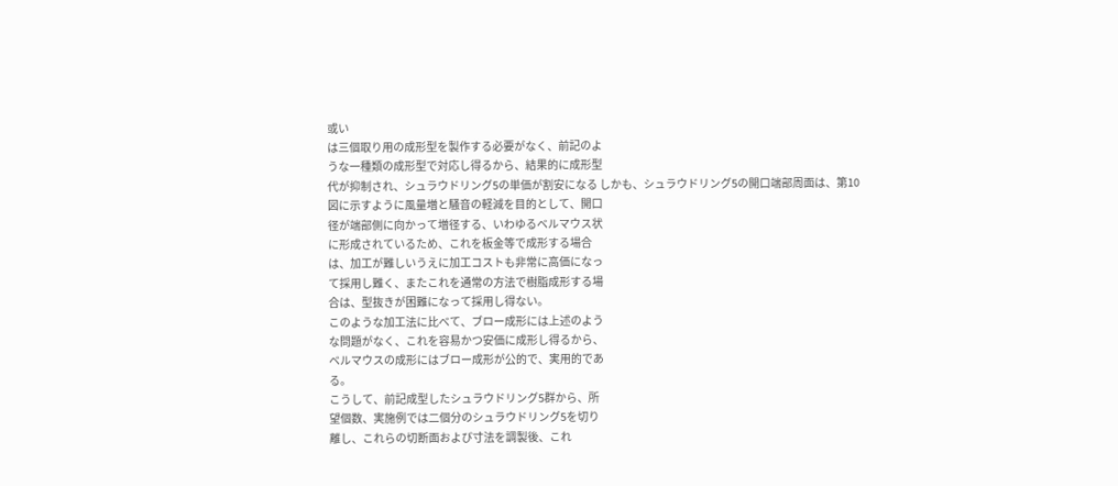或い
は三個取り用の成形型を製作する必要がなく、前記のよ
うな一種類の成形型で対応し得るから、結果的に成形型
代が抑制され、シュラウドリング5の単価が割安になる しかも、シュラウドリング5の開口端部周面は、第10
図に示すように風量増と騒音の軽減を目的として、開口
径が端部側に向かって増径する、いわゆるベルマウス状
に形成されているため、これを板金等で成形する場合
は、加工が難しいうえに加工コストも非常に高価になっ
て採用し難く、またこれを通常の方法で樹脂成形する場
合は、型抜きが困難になって採用し得ない。
このような加工法に比べて、ブロー成形には上述のよう
な問題がなく、これを容易かつ安価に成形し得るから、
ベルマウスの成形にはブロー成形が公的で、実用的であ
る。
こうして、前記成型したシュラウドリング5群から、所
望個数、実施例では二個分のシュラウドリング5を切り
離し、これらの切断面および寸法を調製後、これ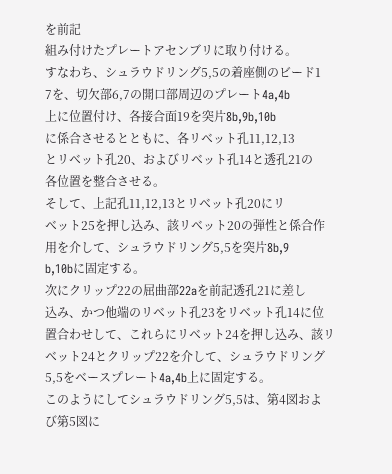を前記
組み付けたプレートアセンブリに取り付ける。
すなわち、シュラウドリング5,5の着座側のビード1
7を、切欠部6,7の開口部周辺のプレート4a,4b
上に位置付け、各接合面19を突片8b,9b,10b
に係合させるとともに、各リベット孔11,12,13
とリベット孔20、およびリベット孔14と透孔21の
各位置を整合させる。
そして、上記孔11,12,13とリベット孔20にリ
ベット25を押し込み、該リベット20の弾性と係合作
用を介して、シュラウドリング5,5を突片8b,9
b,10bに固定する。
次にクリップ22の屈曲部22aを前記透孔21に差し
込み、かつ他端のリベット孔23をリベット孔14に位
置合わせして、これらにリベット24を押し込み、該リ
ベット24とクリップ22を介して、シュラウドリング
5,5をベースプレート4a,4b上に固定する。
このようにしてシュラウドリング5,5は、第4図およ
び第5図に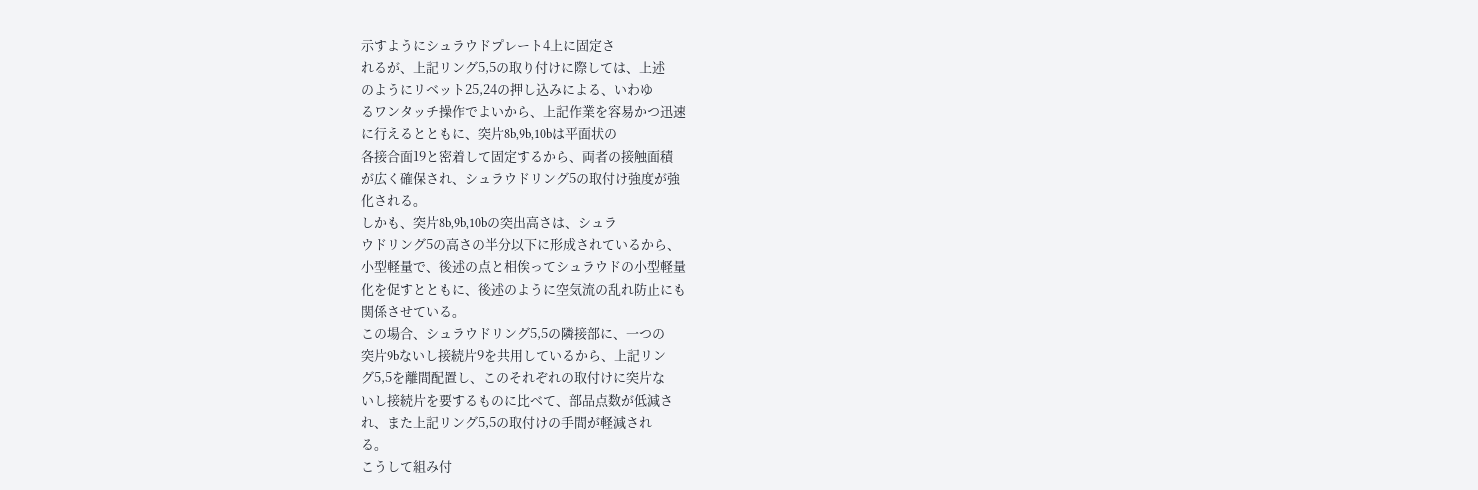示すようにシュラウドプレート4上に固定さ
れるが、上記リング5,5の取り付けに際しては、上述
のようにリベット25,24の押し込みによる、いわゆ
るワンタッチ操作でよいから、上記作業を容易かつ迅速
に行えるとともに、突片8b,9b,10bは平面状の
各接合面19と密着して固定するから、両者の接触面積
が広く確保され、シュラウドリング5の取付け強度が強
化される。
しかも、突片8b,9b,10bの突出高さは、シュラ
ウドリング5の高さの半分以下に形成されているから、
小型軽量で、後述の点と相俟ってシュラウドの小型軽量
化を促すとともに、後述のように空気流の乱れ防止にも
関係させている。
この場合、シュラウドリング5,5の隣接部に、一つの
突片9bないし接続片9を共用しているから、上記リン
グ5,5を離間配置し、このそれぞれの取付けに突片な
いし接続片を要するものに比べて、部品点数が低減さ
れ、また上記リング5,5の取付けの手間が軽減され
る。
こうして組み付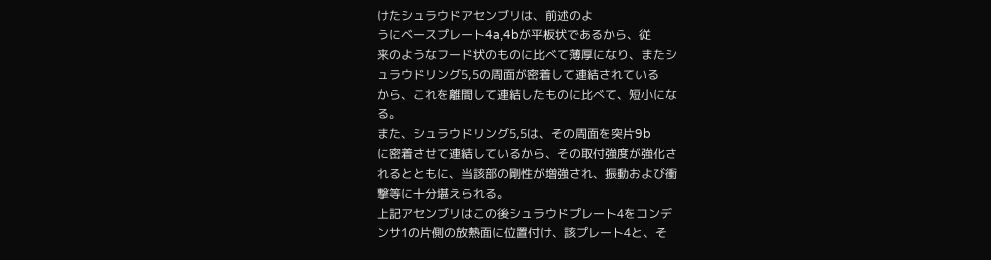けたシュラウドアセンブリは、前述のよ
うにベースプレート4a,4bが平板状であるから、従
来のようなフード状のものに比べて薄厚になり、またシ
ュラウドリング5,5の周面が密着して連結されている
から、これを離間して連結したものに比べて、短小にな
る。
また、シュラウドリング5,5は、その周面を突片9b
に密着させて連結しているから、その取付強度が強化さ
れるとともに、当該部の剛性が増強され、振動および衝
撃等に十分堪えられる。
上記アセンブリはこの後シュラウドプレート4をコンデ
ンサ1の片側の放熱面に位置付け、該プレート4と、そ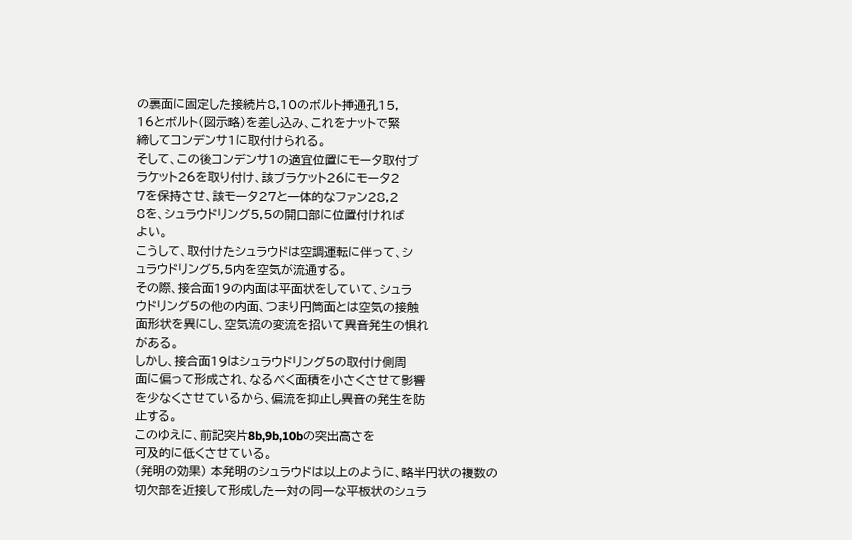の裏面に固定した接続片8,10のボルト挿通孔15,
16とボルト(図示略)を差し込み、これをナットで緊
締してコンデンサ1に取付けられる。
そして、この後コンデンサ1の適宜位置にモータ取付ブ
ラケット26を取り付け、該ブラケット26にモータ2
7を保持させ、該モータ27と一体的なファン28,2
8を、シュラウドリング5,5の開口部に位置付ければ
よい。
こうして、取付けたシュラウドは空調運転に伴って、シ
ュラウドリング5,5内を空気が流通する。
その際、接合面19の内面は平面状をしていて、シュラ
ウドリング5の他の内面、つまり円筒面とは空気の接触
面形状を異にし、空気流の変流を招いて異音発生の惧れ
がある。
しかし、接合面19はシュラウドリング5の取付け側周
面に偏って形成され、なるべく面積を小さくさせて影響
を少なくさせているから、偏流を抑止し異音の発生を防
止する。
このゆえに、前記突片8b,9b,10bの突出高さを
可及的に低くさせている。
(発明の効果) 本発明のシュラウドは以上のように、略半円状の複数の
切欠部を近接して形成した一対の同一な平板状のシュラ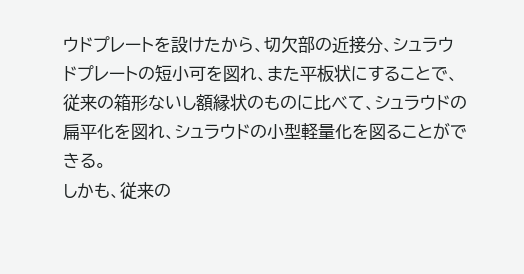ウドプレートを設けたから、切欠部の近接分、シュラウ
ドプレートの短小可を図れ、また平板状にすることで、
従来の箱形ないし額縁状のものに比べて、シュラウドの
扁平化を図れ、シュラウドの小型軽量化を図ることがで
きる。
しかも、従来の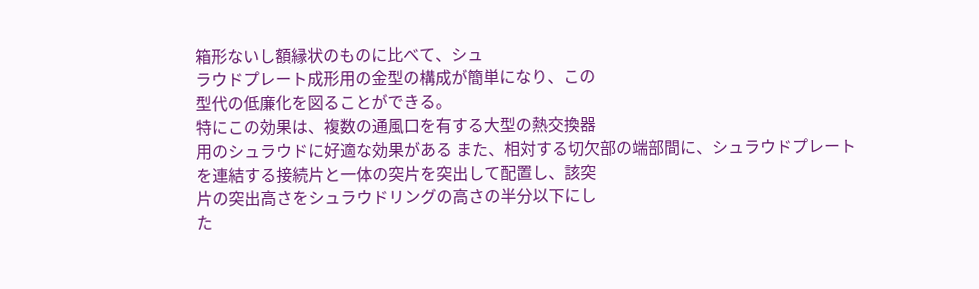箱形ないし額縁状のものに比べて、シュ
ラウドプレート成形用の金型の構成が簡単になり、この
型代の低廉化を図ることができる。
特にこの効果は、複数の通風口を有する大型の熱交換器
用のシュラウドに好適な効果がある また、相対する切欠部の端部間に、シュラウドプレート
を連結する接続片と一体の突片を突出して配置し、該突
片の突出高さをシュラウドリングの高さの半分以下にし
た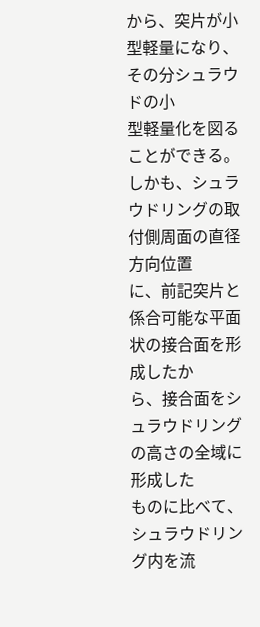から、突片が小型軽量になり、その分シュラウドの小
型軽量化を図ることができる。
しかも、シュラウドリングの取付側周面の直径方向位置
に、前記突片と係合可能な平面状の接合面を形成したか
ら、接合面をシュラウドリングの高さの全域に形成した
ものに比べて、シュラウドリング内を流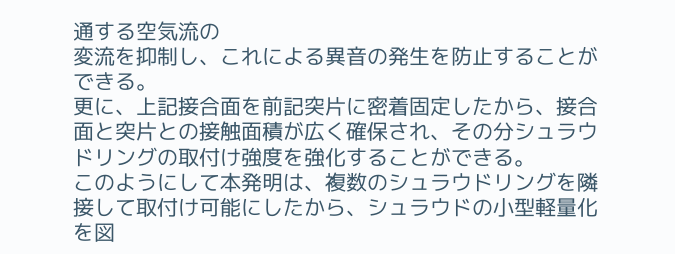通する空気流の
変流を抑制し、これによる異音の発生を防止することが
できる。
更に、上記接合面を前記突片に密着固定したから、接合
面と突片との接触面積が広く確保され、その分シュラウ
ドリングの取付け強度を強化することができる。
このようにして本発明は、複数のシュラウドリングを隣
接して取付け可能にしたから、シュラウドの小型軽量化
を図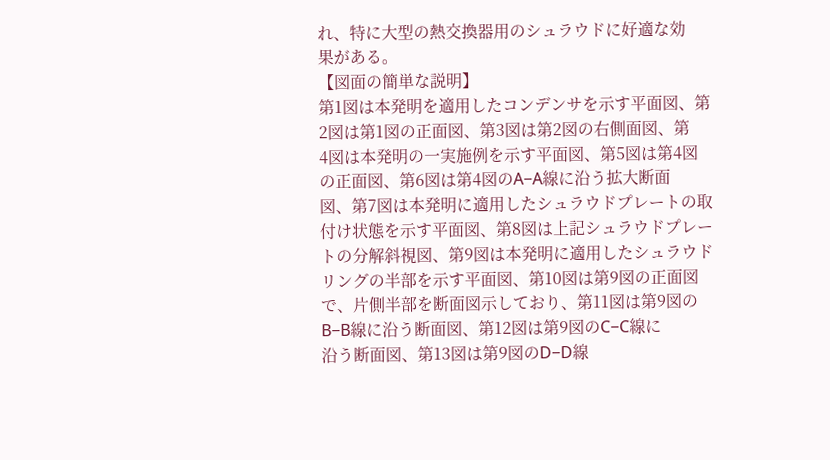れ、特に大型の熱交換器用のシュラウドに好適な効
果がある。
【図面の簡単な説明】
第1図は本発明を適用したコンデンサを示す平面図、第
2図は第1図の正面図、第3図は第2図の右側面図、第
4図は本発明の一実施例を示す平面図、第5図は第4図
の正面図、第6図は第4図のA−A線に沿う拡大断面
図、第7図は本発明に適用したシュラウドプレートの取
付け状態を示す平面図、第8図は上記シュラウドプレー
トの分解斜視図、第9図は本発明に適用したシュラウド
リングの半部を示す平面図、第10図は第9図の正面図
で、片側半部を断面図示しており、第11図は第9図の
B−B線に沿う断面図、第12図は第9図のC−C線に
沿う断面図、第13図は第9図のD−D線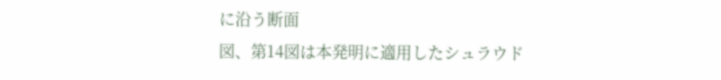に沿う断面
図、第14図は本発明に適用したシュラウド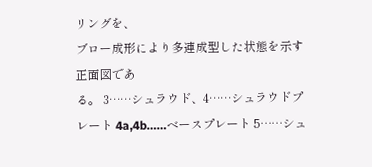リングを、
ブロー成形により多連成型した状態を示す正面図であ
る。 3……シュラウド、4……シュラウドプレート 4a,4b……ベースプレート 5……シュ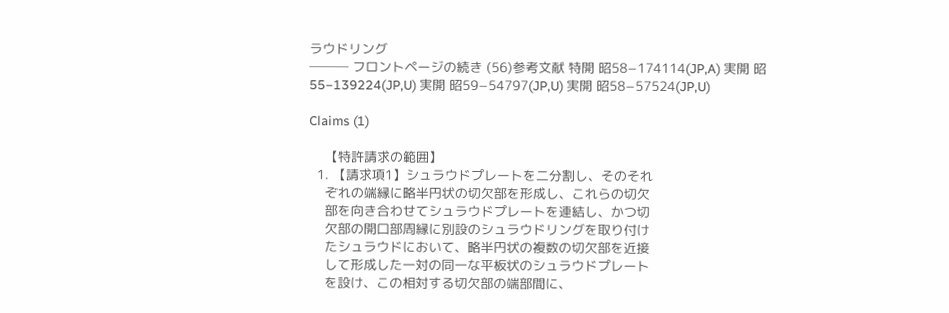ラウドリング
─── フロントページの続き (56)参考文献 特開 昭58−174114(JP,A) 実開 昭55−139224(JP,U) 実開 昭59−54797(JP,U) 実開 昭58−57524(JP,U)

Claims (1)

    【特許請求の範囲】
  1. 【請求項1】シュラウドプレートを二分割し、そのそれ
    ぞれの端縁に略半円状の切欠部を形成し、これらの切欠
    部を向き合わせてシュラウドプレートを連結し、かつ切
    欠部の開口部周縁に別設のシュラウドリングを取り付け
    たシュラウドにおいて、略半円状の複数の切欠部を近接
    して形成した一対の同一な平板状のシュラウドプレート
    を設け、この相対する切欠部の端部間に、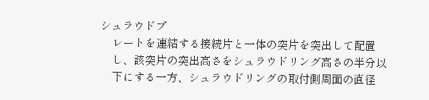シュラウドプ
    レートを連結する接続片と一体の突片を突出して配置
    し、該突片の突出高さをシュラウドリング高さの半分以
    下にする一方、シュラウドリングの取付側周面の直径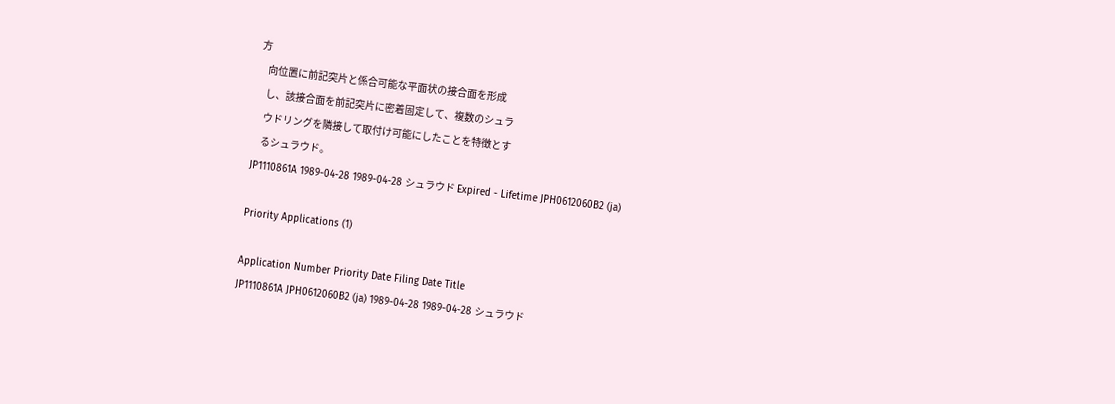方
    向位置に前記突片と係合可能な平面状の接合面を形成
    し、該接合面を前記突片に密着固定して、複数のシュラ
    ウドリングを隣接して取付け可能にしたことを特徴とす
    るシュラウド。
JP1110861A 1989-04-28 1989-04-28 シュラウド Expired - Lifetime JPH0612060B2 (ja)

Priority Applications (1)

Application Number Priority Date Filing Date Title
JP1110861A JPH0612060B2 (ja) 1989-04-28 1989-04-28 シュラウド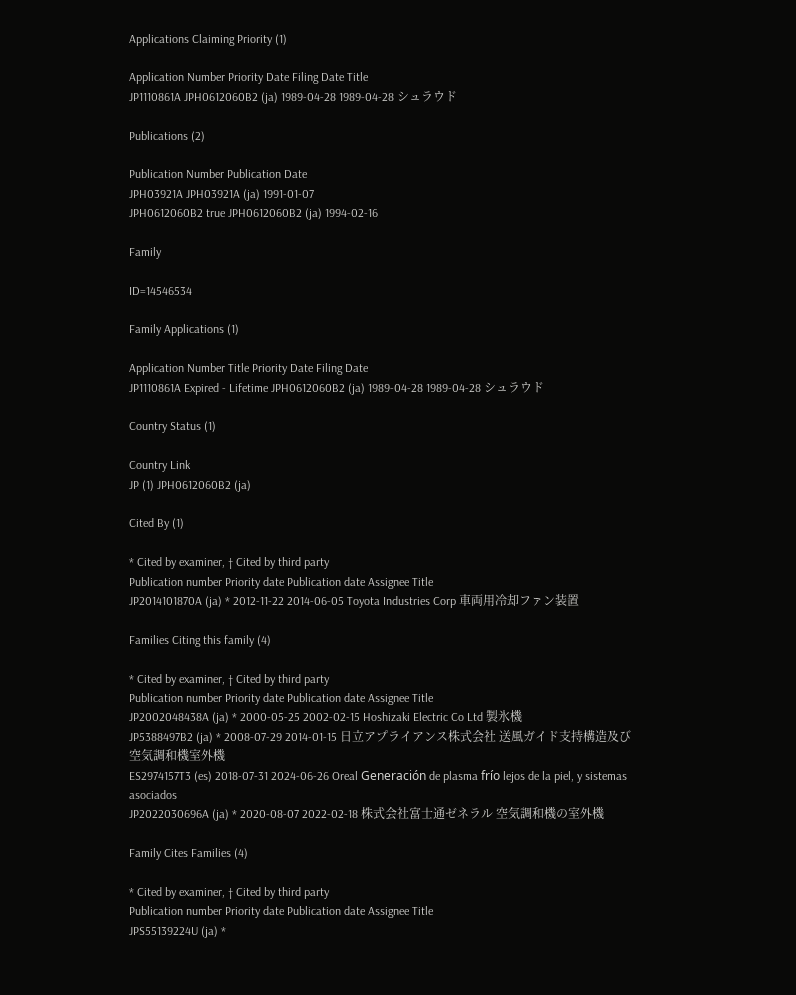Applications Claiming Priority (1)

Application Number Priority Date Filing Date Title
JP1110861A JPH0612060B2 (ja) 1989-04-28 1989-04-28 シュラウド

Publications (2)

Publication Number Publication Date
JPH03921A JPH03921A (ja) 1991-01-07
JPH0612060B2 true JPH0612060B2 (ja) 1994-02-16

Family

ID=14546534

Family Applications (1)

Application Number Title Priority Date Filing Date
JP1110861A Expired - Lifetime JPH0612060B2 (ja) 1989-04-28 1989-04-28 シュラウド

Country Status (1)

Country Link
JP (1) JPH0612060B2 (ja)

Cited By (1)

* Cited by examiner, † Cited by third party
Publication number Priority date Publication date Assignee Title
JP2014101870A (ja) * 2012-11-22 2014-06-05 Toyota Industries Corp 車両用冷却ファン装置

Families Citing this family (4)

* Cited by examiner, † Cited by third party
Publication number Priority date Publication date Assignee Title
JP2002048438A (ja) * 2000-05-25 2002-02-15 Hoshizaki Electric Co Ltd 製氷機
JP5388497B2 (ja) * 2008-07-29 2014-01-15 日立アプライアンス株式会社 送風ガイド支持構造及び空気調和機室外機
ES2974157T3 (es) 2018-07-31 2024-06-26 Oreal Generación de plasma frío lejos de la piel, y sistemas asociados
JP2022030696A (ja) * 2020-08-07 2022-02-18 株式会社富士通ゼネラル 空気調和機の室外機

Family Cites Families (4)

* Cited by examiner, † Cited by third party
Publication number Priority date Publication date Assignee Title
JPS55139224U (ja) *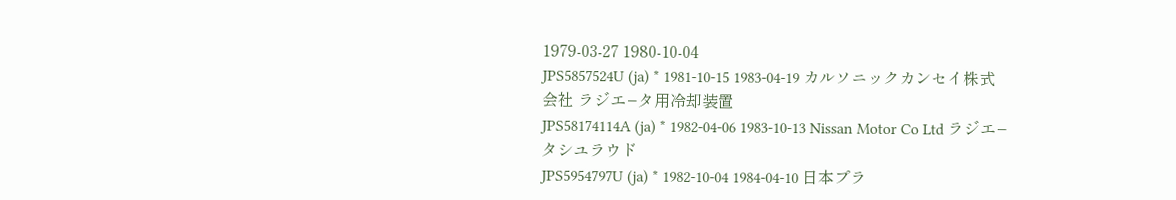1979-03-27 1980-10-04
JPS5857524U (ja) * 1981-10-15 1983-04-19 カルソニックカンセイ株式会社 ラジエ−タ用冷却装置
JPS58174114A (ja) * 1982-04-06 1983-10-13 Nissan Motor Co Ltd ラジエ−タシユラウド
JPS5954797U (ja) * 1982-10-04 1984-04-10 日本プラ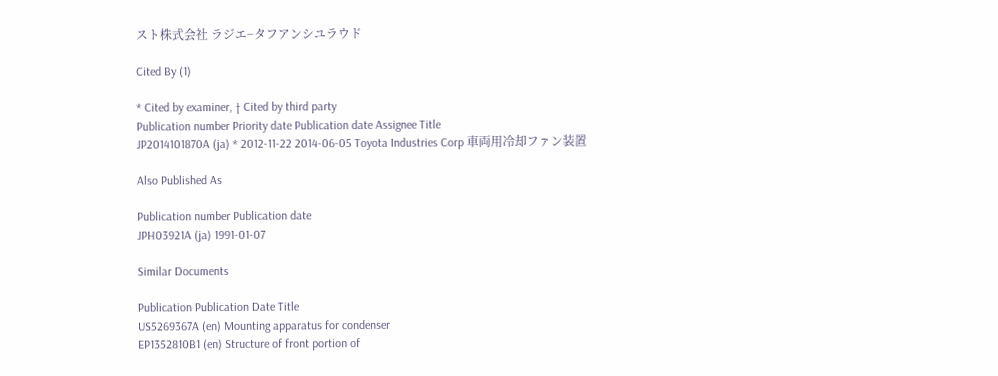スト株式会社 ラジエ−タフアンシユラウド

Cited By (1)

* Cited by examiner, † Cited by third party
Publication number Priority date Publication date Assignee Title
JP2014101870A (ja) * 2012-11-22 2014-06-05 Toyota Industries Corp 車両用冷却ファン装置

Also Published As

Publication number Publication date
JPH03921A (ja) 1991-01-07

Similar Documents

Publication Publication Date Title
US5269367A (en) Mounting apparatus for condenser
EP1352810B1 (en) Structure of front portion of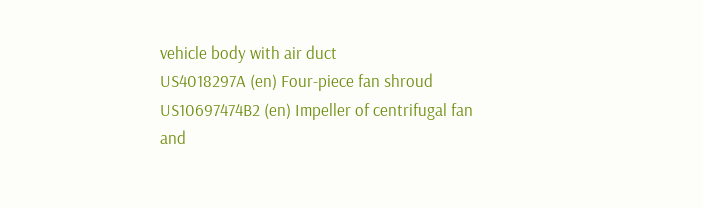vehicle body with air duct
US4018297A (en) Four-piece fan shroud
US10697474B2 (en) Impeller of centrifugal fan and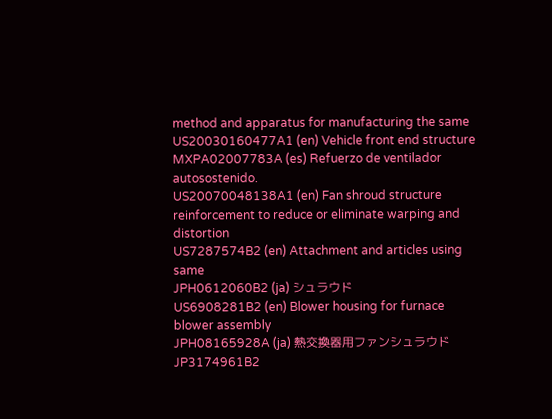method and apparatus for manufacturing the same
US20030160477A1 (en) Vehicle front end structure
MXPA02007783A (es) Refuerzo de ventilador autosostenido.
US20070048138A1 (en) Fan shroud structure reinforcement to reduce or eliminate warping and distortion
US7287574B2 (en) Attachment and articles using same
JPH0612060B2 (ja) シュラウド
US6908281B2 (en) Blower housing for furnace blower assembly
JPH08165928A (ja) 熱交換器用ファンシュラウド
JP3174961B2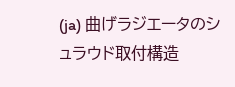(ja) 曲げラジエータのシュラウド取付構造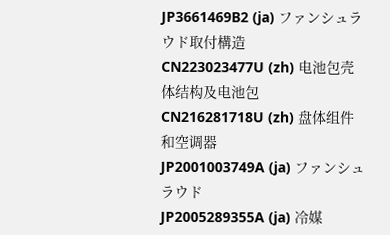JP3661469B2 (ja) ファンシュラウド取付構造
CN223023477U (zh) 电池包壳体结构及电池包
CN216281718U (zh) 盘体组件和空调器
JP2001003749A (ja) ファンシュラウド
JP2005289355A (ja) 冷媒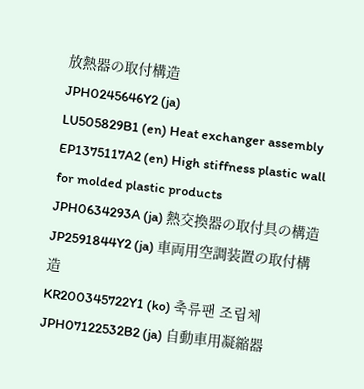放熱器の取付構造
JPH0245646Y2 (ja)
LU505829B1 (en) Heat exchanger assembly
EP1375117A2 (en) High stiffness plastic wall for molded plastic products
JPH0634293A (ja) 熱交換器の取付具の構造
JP2591844Y2 (ja) 車両用空調装置の取付構造
KR200345722Y1 (ko) 축류팬 조립체
JPH07122532B2 (ja) 自動車用凝縮器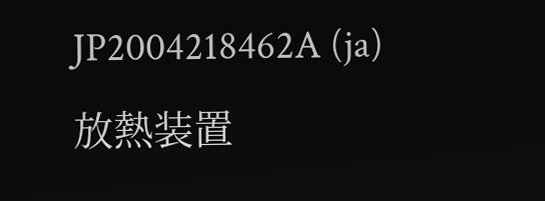JP2004218462A (ja) 放熱装置